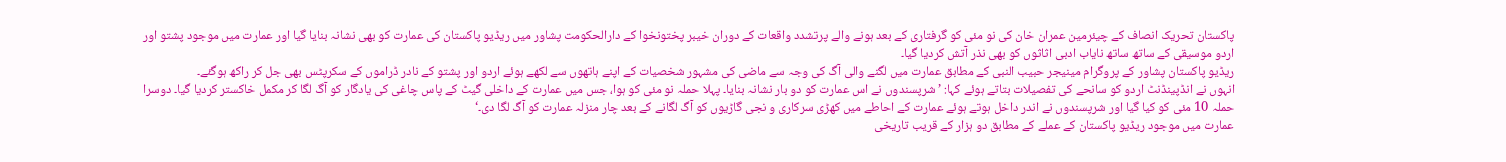پاکستان تحریک انصاف کے چیئرمین عمران خان کی نو مئی کو گرفتاری کے بعد ہونے والے پرتشدد واقعات کے دوران خیبر پختونخوا کے دارالحکومت پشاور میں ریڈیو پاکستان کی عمارت کو بھی نشانہ بنایا گیا اور عمارت میں موجود پشتو اور اردو موسیقی کے ساتھ ساتھ نایاب ادبی اثاثوں کو بھی نذر آتش کردیا گیا۔
ریڈیو پاکستان پشاور کے پروگرام مینیجر حبیب النبی کے مطابق عمارت میں لگنے والی آگ کی وجہ سے ماضی کی مشہور شخصیات کے اپنے ہاتھوں سے لکھے ہوئے اردو اور پشتو کے نادر ڈراموں کے سکرپٹس بھی جل کر راکھ ہوگئے۔
انہوں نے انڈپینڈنٹ اردو کو سانحے کی تفصیلات بتاتے ہوئے کہا: ’شرپسندوں نے اس عمارت کو دو بار نشانہ بنایا۔ پہلا حملہ نو مئی کو ہوا، جس میں عمارت کے داخلی گیٹ کے پاس چاغی کی یادگار کو آگ لگا کر مکمل خاکستر کردیا گیا۔ دوسرا حملہ 10 مئی کو کیا گیا اور شرپسندوں نے اندر داخل ہوتے ہوئے عمارت کے احاطے میں کھڑی سرکاری و نجی گاڑیوں کو آگ لگانے کے بعد چار منزلہ عمارت کو آگ لگا دی۔‘
عمارت میں موجود ریڈیو پاکستان کے عملے کے مطابق دو ہزار کے قریب تاریخی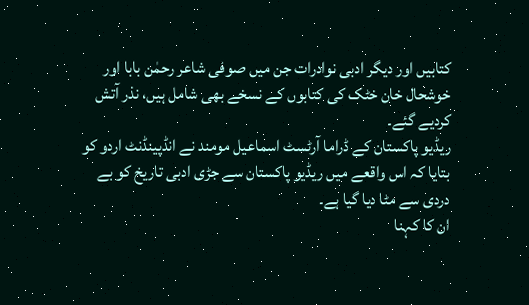کتابیں اور دیگر ادبی نوادرات جن میں صوفی شاعر رحمٰن بابا اور خوشحال خان خٹک کی کتابوں کے نسخے بھی شامل ہیں، نذر آتش کردیے گئے۔
ریڈیو پاکستان کے ڈراما آرٹسٹ اسماعیل مومند نے انڈپینڈنٹ اردو کو بتایا کہ اس واقعے میں ریڈیو پاکستان سے جڑی ادبی تاریخ کو بے دردی سے مٹا دیا گیا ہے۔
ان کا کہنا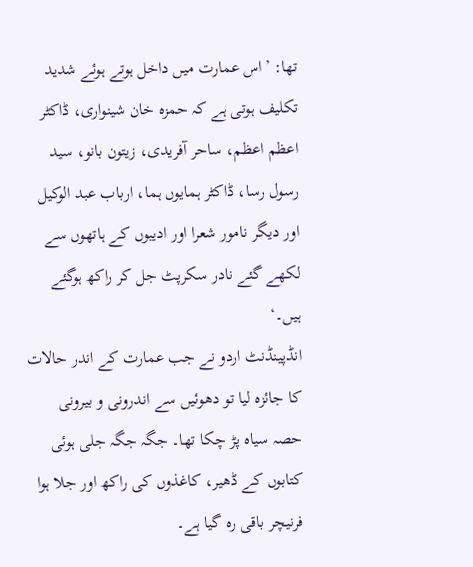تھا: ’اس عمارت میں داخل ہوتے ہوئے شدید تکلیف ہوتی ہے کہ حمزہ خان شینواری، ڈاکٹر اعظم اعظم، ساحر آفریدی، زیتون بانو، سید رسول رسا، ڈاکٹر ہمایوں ہما، ارباب عبد الوکیل اور دیگر نامور شعرا اور ادیبوں کے ہاتھوں سے لکھے گئے نادر سکرپٹ جل کر راکھ ہوگئے ہیں۔‘
انڈپینڈنٹ اردو نے جب عمارت کے اندر حالات کا جائزہ لیا تو دھوئیں سے اندرونی و بیرونی حصہ سیاہ پڑ چکا تھا۔ جگہ جگہ جلی ہوئی کتابوں کے ڈھیر، کاغذوں کی راکھ اور جلا ہوا فرنیچر باقی رہ گیا ہے۔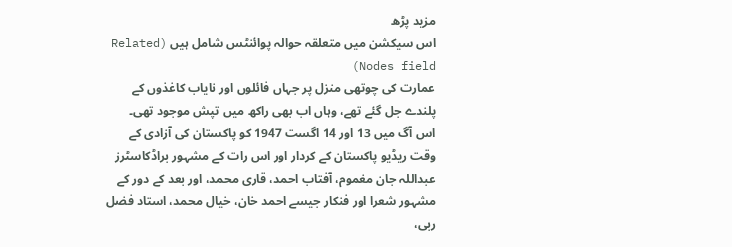مزید پڑھ
اس سیکشن میں متعلقہ حوالہ پوائنٹس شامل ہیں (Related Nodes field)
عمارت کی چوتھی منزل پر جہاں فائلوں اور نایاب کاغذوں کے پلندے جل گئے تھے، وہاں اب بھی راکھ میں تپش موجود تھی۔
اس آگ میں 13 اور 14 اگست 1947 کو پاکستان کی آزادی کے وقت ریڈیو پاکستان کے کردار اور اس رات کے مشہور براڈکاسٹرز عبداللہ جان مغموم، آفتاب احمد، قاری محمد، اور بعد کے دور کے مشہور شعرا اور فنکار جیسے احمد خان، خیال محمد، استاد فضل ربی،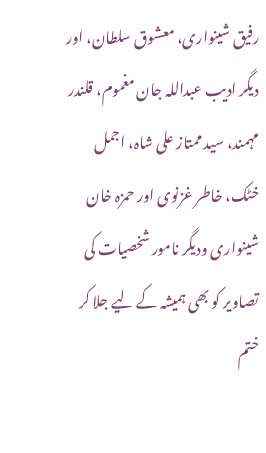رفیق شینواری، معشوق سلطان، اور دیگر ادیب عبداللہ جان مغموم، قلندر مہمند، سید ممتاز علی شاہ، اجمل خٹک، خاطر غزنوی اور حمزہ خان شینواری ودیگر نامور شخصیات کی تصاویر کو بھی ہمیشہ کے لیے جلا کر ختم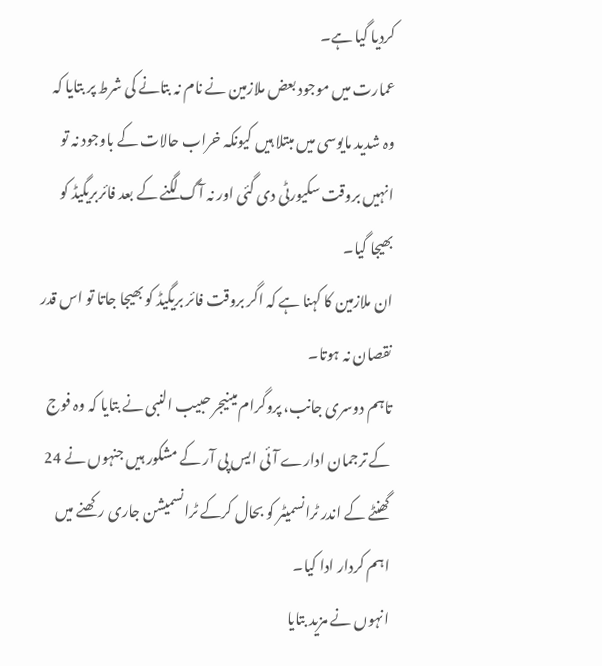کردیا گیا ہے۔
عمارت میں موجود بعض ملازمین نے نام نہ بتانے کی شرط پر بتایا کہ وہ شدید مایوسی میں مبتلا ہیں کیونکہ خراب حالات کے باوجود نہ تو انہیں بروقت سکیورٹی دی گئی اور نہ آگ لگنے کے بعد فائربریگیڈ کو بھیجا گیا۔
ان ملازمین کا کہنا ہے کہ اگر بروقت فائر بریگیڈ کو بھیجا جاتا تو اس قدر نقصان نہ ہوتا۔
تاہم دوسری جانب، پروگرام مینیجر حبیب النبی نے بتایا کہ وہ فوج کے ترجمان ادارے آئی ایس پی آر کے مشکور ہیں جنہوں نے 24 گھنٹے کے اندر ٹرانسمیٹر کو بحال کرکے ٹرانسمیشن جاری رکھنے میں اہم کردار ادا کیا۔
انہوں نے مزید بتایا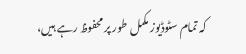کہ تمام سٹوڈیوز مکمل طور پر محفوظ رہے ہیں،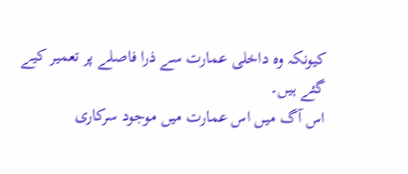کیونکہ وہ داخلی عمارت سے ذرا فاصلے پر تعمیر کیے گئے ہیں۔
اس آگ میں اس عمارت میں موجود سرکاری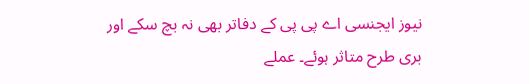نیوز ایجنسی اے پی پی کے دفاتر بھی نہ بچ سکے اور بری طرح متاثر ہوئے۔ عملے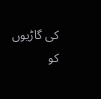کی گاڑیوں کو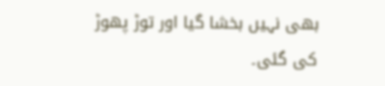بھی نہیں بخشا گیا اور توڑ پھوڑ کی گئی۔